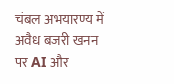चंबल अभयारण्य में अवैध बजरी खनन पर AI और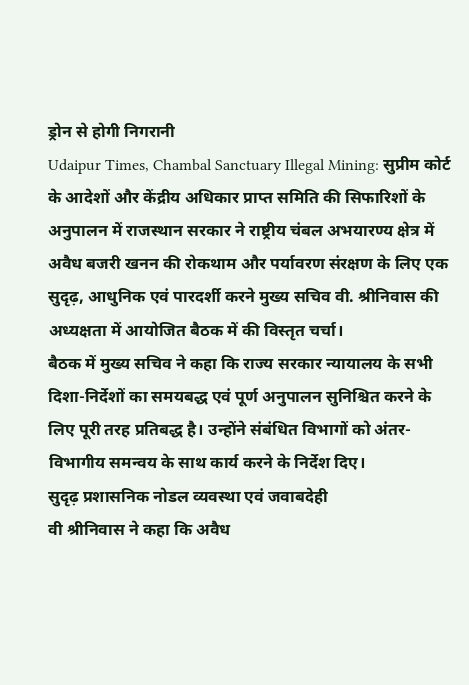ड्रोन से होगी निगरानी
Udaipur Times, Chambal Sanctuary Illegal Mining: सुप्रीम कोर्ट के आदेशों और केंद्रीय अधिकार प्राप्त समिति की सिफारिशों के अनुपालन में राजस्थान सरकार ने राष्ट्रीय चंबल अभयारण्य क्षेत्र में अवैध बजरी खनन की रोकथाम और पर्यावरण संरक्षण के लिए एक सुदृढ़, आधुनिक एवं पारदर्शी करने मुख्य सचिव वी. श्रीनिवास की अध्यक्षता में आयोजित बैठक में की विस्तृत चर्चा।
बैठक में मुख्य सचिव ने कहा कि राज्य सरकार न्यायालय के सभी दिशा-निर्देशों का समयबद्ध एवं पूर्ण अनुपालन सुनिश्चित करने के लिए पूरी तरह प्रतिबद्ध है। उन्होंने संबंधित विभागों को अंतर-विभागीय समन्वय के साथ कार्य करने के निर्देश दिए।
सुदृढ़ प्रशासनिक नोडल व्यवस्था एवं जवाबदेही
वी श्रीनिवास ने कहा कि अवैध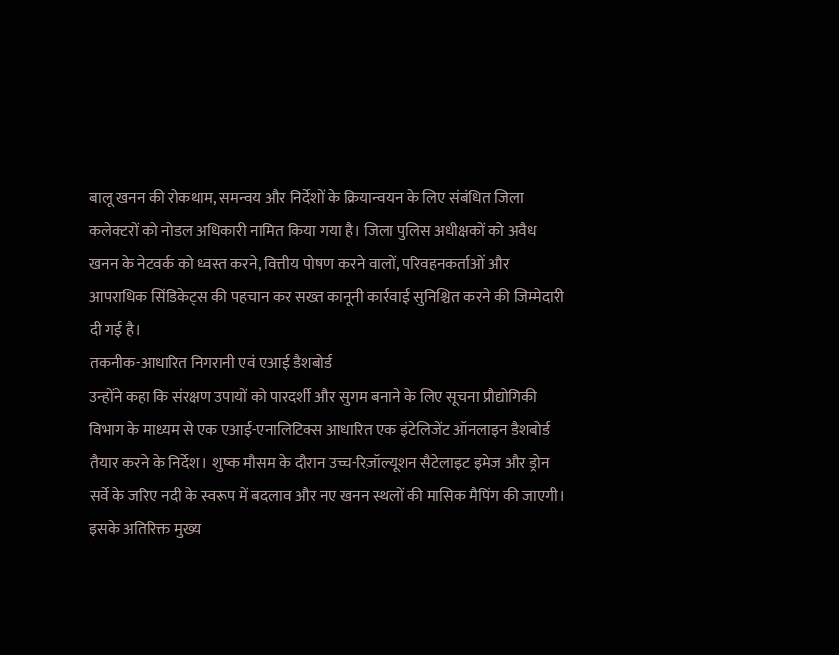बालू खनन की रोकथाम, समन्वय और निर्देशों के क्रियान्वयन के लिए संबंधित जिला कलेक्टरों को नोडल अधिकारी नामित किया गया है। जिला पुलिस अधीक्षकों को अवैध खनन के नेटवर्क को ध्वस्त करने, वित्तीय पोषण करने वालों, परिवहनकर्ताओं और आपराधिक सिंडिकेट्स की पहचान कर सख्त कानूनी कार्रवाई सुनिश्चित करने की जिम्मेदारी दी गई है।
तकनीक-आधारित निगरानी एवं एआई डैशबोर्ड
उन्होंने कहा कि संरक्षण उपायों को पारदर्शी और सुगम बनाने के लिए सूचना प्रौद्योगिकी विभाग के माध्यम से एक एआई-एनालिटिक्स आधारित एक इंटेलिजेंट ऑनलाइन डैशबोर्ड तैयार करने के निर्देश। शुष्क मौसम के दौरान उच्च-रिज़ॉल्यूशन सैटेलाइट इमेज और ड्रोन सर्वे के जरिए नदी के स्वरूप में बदलाव और नए खनन स्थलों की मासिक मैपिंग की जाएगी। इसके अतिरिक्त मुख्य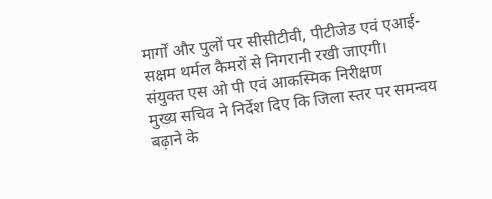मार्गों और पुलों पर सीसीटीवी, पीटीजेड एवं एआई-सक्षम थर्मल कैमरों से निगरानी रखी जाएगी।
संयुक्त एस ओ पी एवं आकस्मिक निरीक्षण
मुख्य सचिव ने निर्देश दिए कि जिला स्तर पर समन्वय बढ़ाने के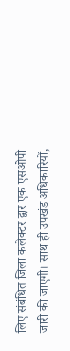लिए संबंधित जिला कलेक्टर द्वार एक एसओपी जारी की जाएगी। साथ ही उपखंड अधिकारियों,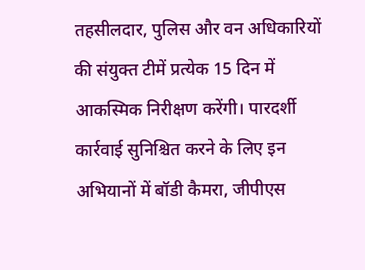तहसीलदार, पुलिस और वन अधिकारियों की संयुक्त टीमें प्रत्येक 15 दिन में आकस्मिक निरीक्षण करेंगी। पारदर्शी कार्रवाई सुनिश्चित करने के लिए इन अभियानों में बॉडी कैमरा, जीपीएस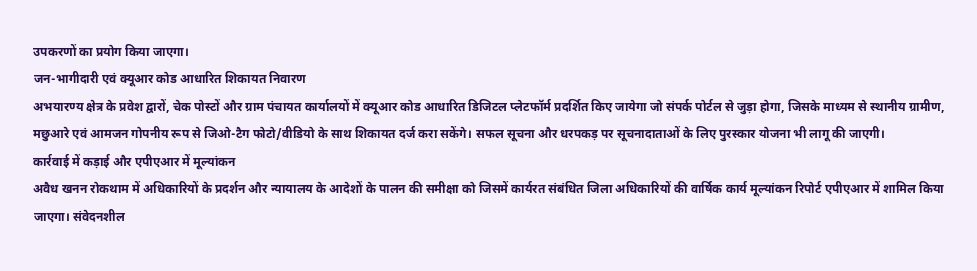उपकरणों का प्रयोग किया जाएगा।
जन-भागीदारी एवं क्यूआर कोड आधारित शिकायत निवारण
अभयारण्य क्षेत्र के प्रवेश द्वारों, चेक पोस्टों और ग्राम पंचायत कार्यालयों में क्यूआर कोड आधारित डिजिटल प्लेटफॉर्म प्रदर्शित किए जायेगा जो संपर्क पोर्टल से जुड़ा होगा, जिसके माध्यम से स्थानीय ग्रामीण, मछुआरे एवं आमजन गोपनीय रूप से जिओ-टैग फोटो/वीडियो के साथ शिकायत दर्ज करा सकेंगे। सफल सूचना और धरपकड़ पर सूचनादाताओं के लिए पुरस्कार योजना भी लागू की जाएगी।
कार्रवाई में कड़ाई और एपीएआर में मूल्यांकन
अवैध खनन रोकथाम में अधिकारियों के प्रदर्शन और न्यायालय के आदेशों के पालन की समीक्षा को जिसमें कार्यरत संबंधित जिला अधिकारियों की वार्षिक कार्य मूल्यांकन रिपोर्ट एपीएआर में शामिल किया जाएगा। संवेदनशील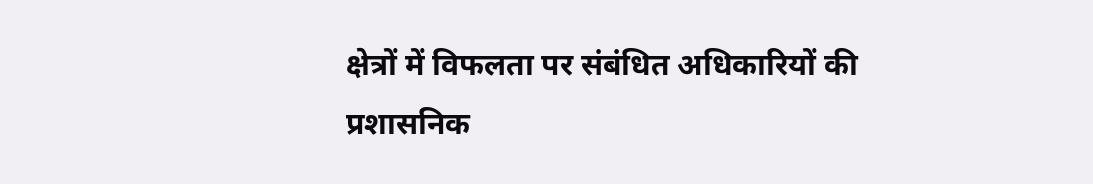क्षेत्रों में विफलता पर संबंधित अधिकारियों की प्रशासनिक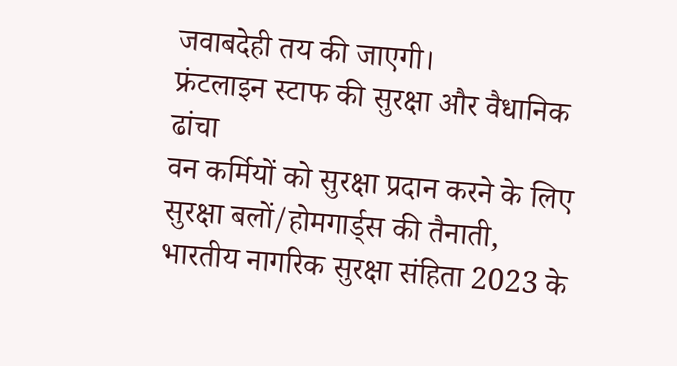जवाबदेही तय की जाएगी।
फ्रंटलाइन स्टाफ की सुरक्षा और वैधानिक ढांचा
वन कर्मियों को सुरक्षा प्रदान करने के लिए सुरक्षा बलों/होमगार्ड्स की तैनाती, भारतीय नागरिक सुरक्षा संहिता 2023 के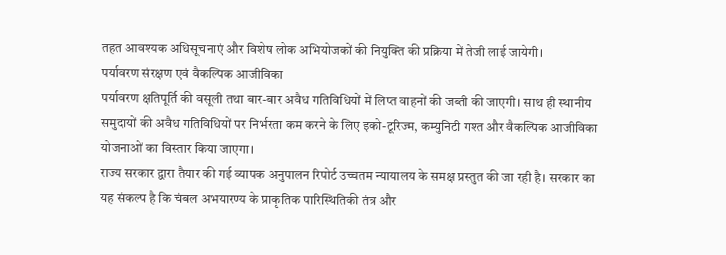तहत आवश्यक अधिसूचनाएं और विशेष लोक अभियोजकों की नियुक्ति की प्रक्रिया में तेजी लाई जायेगी।
पर्यावरण संरक्षण एवं वैकल्पिक आजीविका
पर्यावरण क्षतिपूर्ति की वसूली तथा बार-बार अवैध गतिविधियों में लिप्त वाहनों की जब्ती की जाएगी। साथ ही स्थानीय समुदायों की अवैध गतिविधियों पर निर्भरता कम करने के लिए इको-टूरिज्म, कम्युनिटी गश्त और वैकल्पिक आजीविका योजनाओं का विस्तार किया जाएगा।
राज्य सरकार द्वारा तैयार की गई व्यापक अनुपालन रिपोर्ट उच्चतम न्यायालय के समक्ष प्रस्तुत की जा रही है। सरकार का यह संकल्प है कि चंबल अभयारण्य के प्राकृतिक पारिस्थितिकी तंत्र और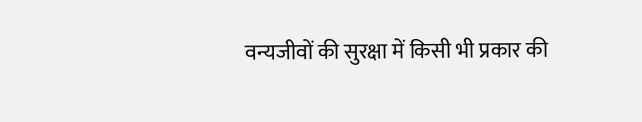वन्यजीवों की सुरक्षा में किसी भी प्रकार की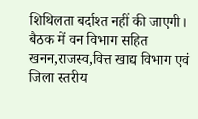शिथिलता बर्दाश्त नहीं की जाएगी। बैठक में वन विभाग सहित खनन,राजस्व,वित्त खाद्य विभाग एवं जिला स्तरीय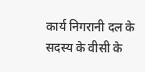कार्य निगरानी दल के सदस्य के वीसी के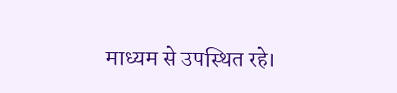माध्यम से उपस्थित रहे।